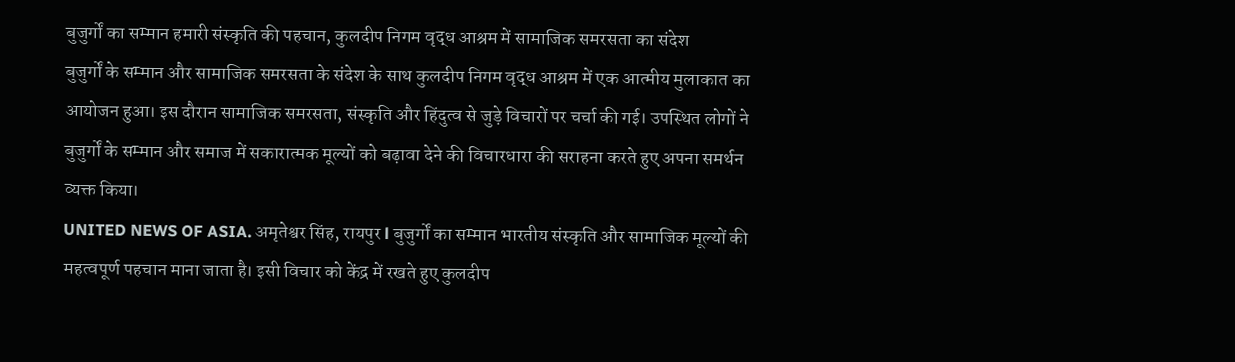बुजुर्गों का सम्मान हमारी संस्कृति की पहचान, कुलदीप निगम वृद्ध आश्रम में सामाजिक समरसता का संदेश
बुजुर्गों के सम्मान और सामाजिक समरसता के संदेश के साथ कुलदीप निगम वृद्ध आश्रम में एक आत्मीय मुलाकात का आयोजन हुआ। इस दौरान सामाजिक समरसता, संस्कृति और हिंदुत्व से जुड़े विचारों पर चर्चा की गई। उपस्थित लोगों ने बुजुर्गों के सम्मान और समाज में सकारात्मक मूल्यों को बढ़ावा देने की विचारधारा की सराहना करते हुए अपना समर्थन व्यक्त किया।
UNITED NEWS OF ASIA. अमृतेश्वर सिंह, रायपुर l बुजुर्गों का सम्मान भारतीय संस्कृति और सामाजिक मूल्यों की महत्वपूर्ण पहचान माना जाता है। इसी विचार को केंद्र में रखते हुए कुलदीप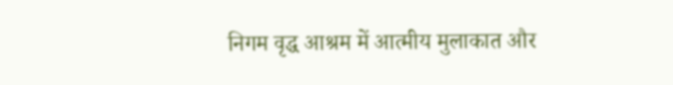निगम वृद्ध आश्रम में आत्मीय मुलाकात और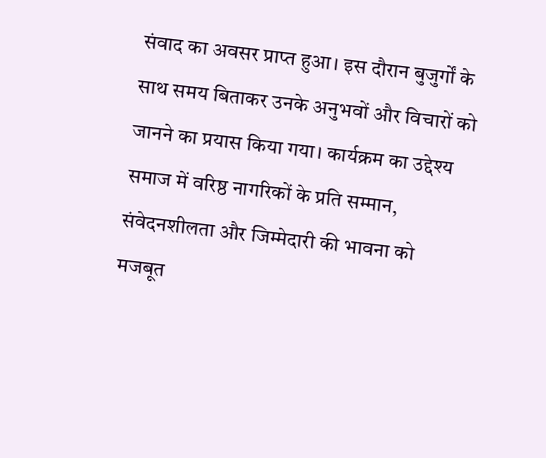संवाद का अवसर प्राप्त हुआ। इस दौरान बुजुर्गों के साथ समय बिताकर उनके अनुभवों और विचारों को जानने का प्रयास किया गया। कार्यक्रम का उद्देश्य समाज में वरिष्ठ नागरिकों के प्रति सम्मान, संवेदनशीलता और जिम्मेदारी की भावना को मजबूत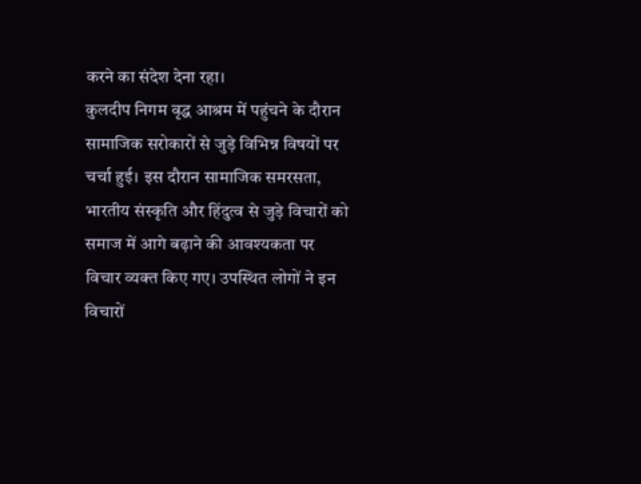करने का संदेश देना रहा।
कुलदीप निगम वृद्ध आश्रम में पहुंचने के दौरान सामाजिक सरोकारों से जुड़े विभिन्न विषयों पर चर्चा हुई। इस दौरान सामाजिक समरसता, भारतीय संस्कृति और हिंदुत्व से जुड़े विचारों को समाज में आगे बढ़ाने की आवश्यकता पर विचार व्यक्त किए गए। उपस्थित लोगों ने इन विचारों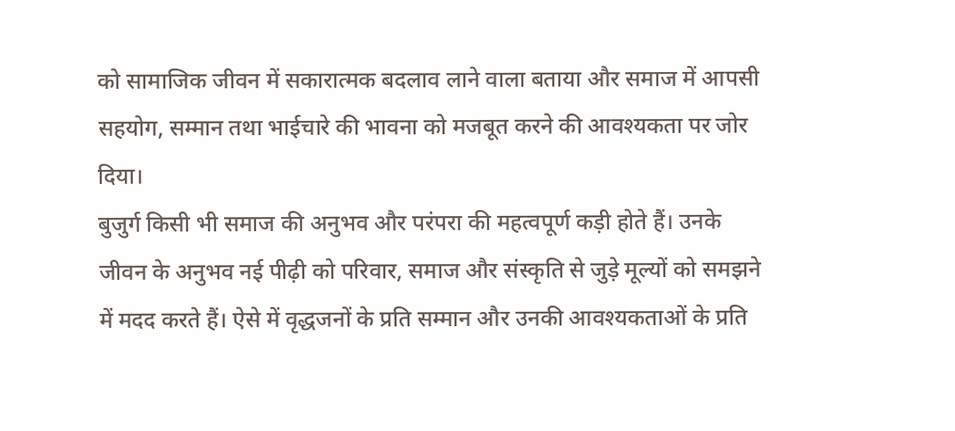को सामाजिक जीवन में सकारात्मक बदलाव लाने वाला बताया और समाज में आपसी सहयोग, सम्मान तथा भाईचारे की भावना को मजबूत करने की आवश्यकता पर जोर दिया।
बुजुर्ग किसी भी समाज की अनुभव और परंपरा की महत्वपूर्ण कड़ी होते हैं। उनके जीवन के अनुभव नई पीढ़ी को परिवार, समाज और संस्कृति से जुड़े मूल्यों को समझने में मदद करते हैं। ऐसे में वृद्धजनों के प्रति सम्मान और उनकी आवश्यकताओं के प्रति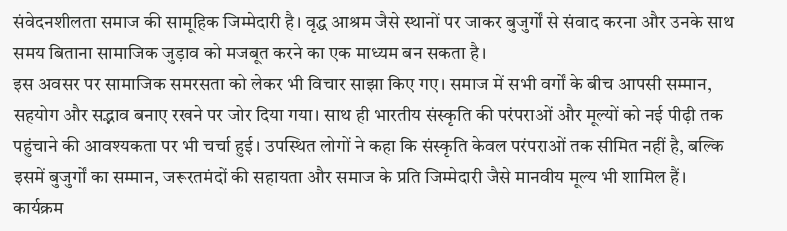संवेदनशीलता समाज की सामूहिक जिम्मेदारी है। वृद्ध आश्रम जैसे स्थानों पर जाकर बुजुर्गों से संवाद करना और उनके साथ समय बिताना सामाजिक जुड़ाव को मजबूत करने का एक माध्यम बन सकता है।
इस अवसर पर सामाजिक समरसता को लेकर भी विचार साझा किए गए। समाज में सभी वर्गों के बीच आपसी सम्मान, सहयोग और सद्भाव बनाए रखने पर जोर दिया गया। साथ ही भारतीय संस्कृति की परंपराओं और मूल्यों को नई पीढ़ी तक पहुंचाने की आवश्यकता पर भी चर्चा हुई। उपस्थित लोगों ने कहा कि संस्कृति केवल परंपराओं तक सीमित नहीं है, बल्कि इसमें बुजुर्गों का सम्मान, जरूरतमंदों की सहायता और समाज के प्रति जिम्मेदारी जैसे मानवीय मूल्य भी शामिल हैं।
कार्यक्रम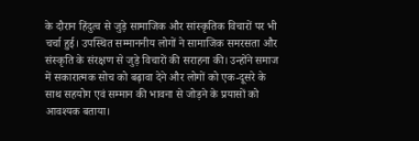के दौरान हिंदुत्व से जुड़े सामाजिक और सांस्कृतिक विचारों पर भी चर्चा हुई। उपस्थित सम्माननीय लोगों ने सामाजिक समरसता और संस्कृति के संरक्षण से जुड़े विचारों की सराहना की। उन्होंने समाज में सकारात्मक सोच को बढ़ावा देने और लोगों को एक-दूसरे के साथ सहयोग एवं सम्मान की भावना से जोड़ने के प्रयासों को आवश्यक बताया।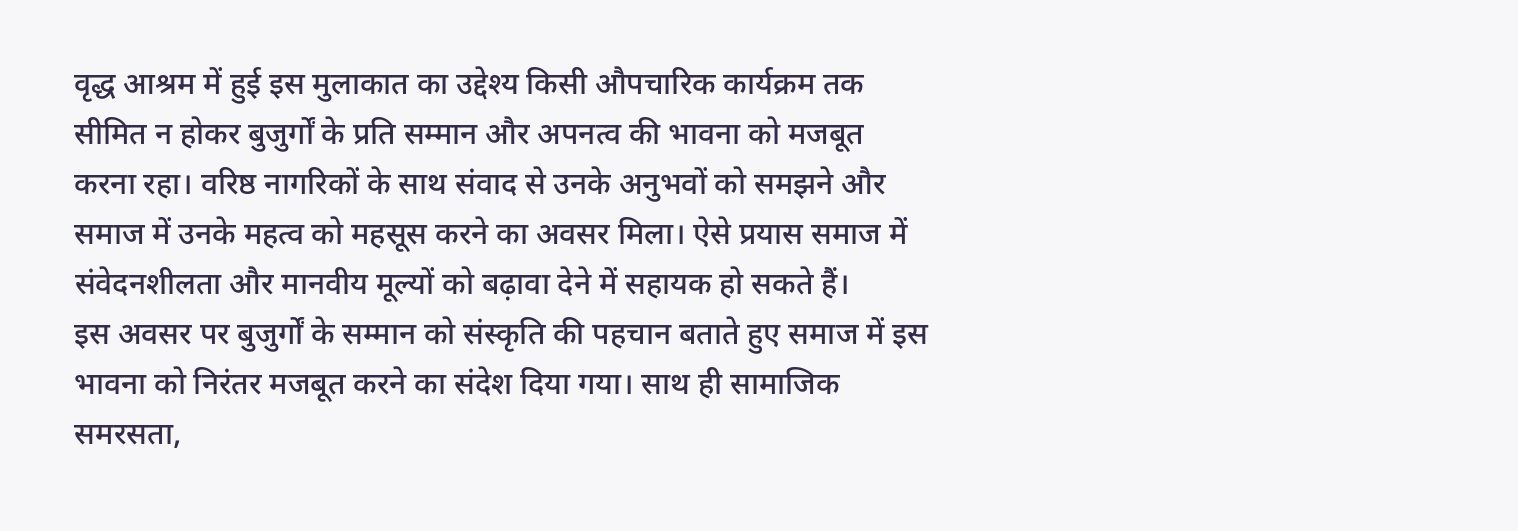वृद्ध आश्रम में हुई इस मुलाकात का उद्देश्य किसी औपचारिक कार्यक्रम तक सीमित न होकर बुजुर्गों के प्रति सम्मान और अपनत्व की भावना को मजबूत करना रहा। वरिष्ठ नागरिकों के साथ संवाद से उनके अनुभवों को समझने और समाज में उनके महत्व को महसूस करने का अवसर मिला। ऐसे प्रयास समाज में संवेदनशीलता और मानवीय मूल्यों को बढ़ावा देने में सहायक हो सकते हैं।
इस अवसर पर बुजुर्गों के सम्मान को संस्कृति की पहचान बताते हुए समाज में इस भावना को निरंतर मजबूत करने का संदेश दिया गया। साथ ही सामाजिक समरसता,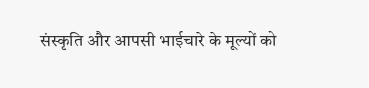संस्कृति और आपसी भाईचारे के मूल्यों को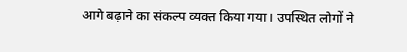आगे बढ़ाने का संकल्प व्यक्त किया गया। उपस्थित लोगों ने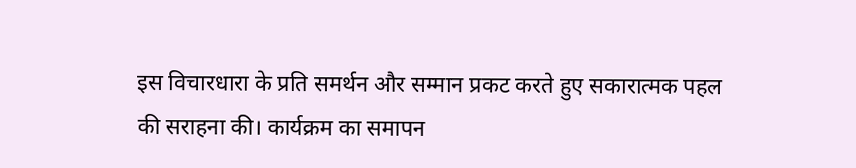इस विचारधारा के प्रति समर्थन और सम्मान प्रकट करते हुए सकारात्मक पहल की सराहना की। कार्यक्रम का समापन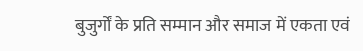बुजुर्गों के प्रति सम्मान और समाज में एकता एवं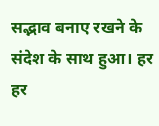सद्भाव बनाए रखने के संदेश के साथ हुआ। हर हर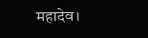महादेव।